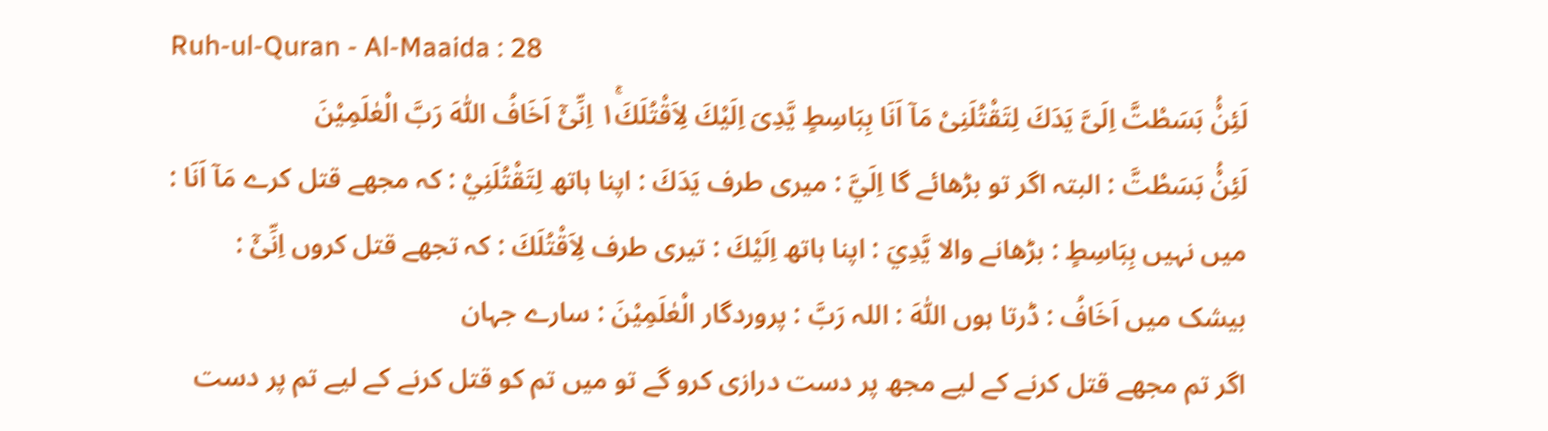Ruh-ul-Quran - Al-Maaida : 28
لَئِنْۢ بَسَطْتَّ اِلَیَّ یَدَكَ لِتَقْتُلَنِیْ مَاۤ اَنَا بِبَاسِطٍ یَّدِیَ اِلَیْكَ لِاَقْتُلَكَ١ۚ اِنِّیْۤ اَخَافُ اللّٰهَ رَبَّ الْعٰلَمِیْنَ
لَئِنْۢ بَسَطْتَّ : البتہ اگر تو بڑھائے گا اِلَيَّ : میری طرف يَدَكَ : اپنا ہاتھ لِتَقْتُلَنِيْ : کہ مجھے قتل کرے مَآ اَنَا : میں نہیں بِبَاسِطٍ : بڑھانے والا يَّدِيَ : اپنا ہاتھ اِلَيْكَ : تیری طرف لِاَقْتُلَكَ : کہ تجھے قتل کروں اِنِّىْٓ : بیشک میں اَخَافُ : ڈرتا ہوں اللّٰهَ : اللہ رَبَّ : پروردگار الْعٰلَمِيْنَ : سارے جہان
اگر تم مجھے قتل کرنے کے لیے مجھ پر دست درازی کرو گے تو میں تم کو قتل کرنے کے لیے تم پر دست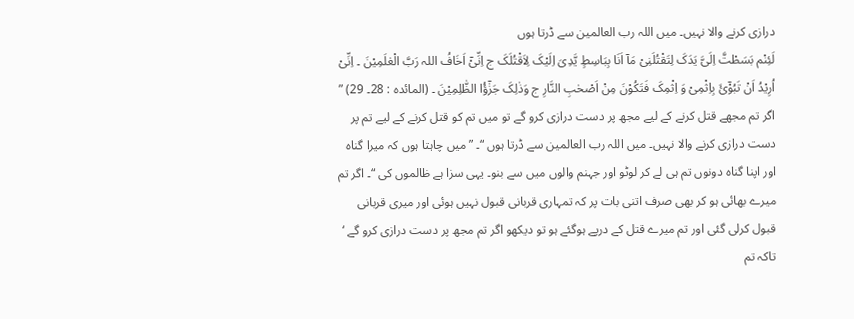درازی کرنے والا نہیں۔ میں اللہ رب العالمین سے ڈرتا ہوں
لَئِنْم بَسَطْتَّ اِلَیَّ یَدَکَ لِتَقْتُلَنِیْ مَآ اَنَا بِبَاسِطٍ یَّدِیَ اِلَیْکَ لِاَقْتُلَکَ ج اِنِّیْٓ اَخَافُ اللہ رَبَّ الْعٰلَمِیْنَ ۔ اِنِّیْ اُرِیْدُ اَنْ تَبُوْٓئَ بِاِثْمِیْ وَ اِثْمِکَ فَتَکُوْنَ مِنْ اَصْحٰبِ النَّارِ ج وَذٰلِکَ جَزٰٓؤُا الظّٰلِمِیْنَ ۔ (المائدہ : 28۔ 29) ” اگر تم مجھے قتل کرنے کے لیے مجھ پر دست درازی کرو گے تو میں تم کو قتل کرنے کے لیے تم پر دست درازی کرنے والا نہیں۔ میں اللہ رب العالمین سے ڈرتا ہوں “۔ ” میں چاہتا ہوں کہ میرا گناہ اور اپنا گناہ دونوں تم ہی لے کر لوٹو اور جہنم والوں میں سے بنو۔ یہی سزا ہے ظالموں کی “۔ اگر تم میرے بھائی ہو کر بھی صرف اتنی بات پر کہ تمہاری قربانی قبول نہیں ہوئی اور میری قربانی قبول کرلی گئی اور تم میرے قتل کے درپے ہوگئے ہو تو دیکھو اگر تم مجھ پر دست درازی کرو گے ‘ تاکہ تم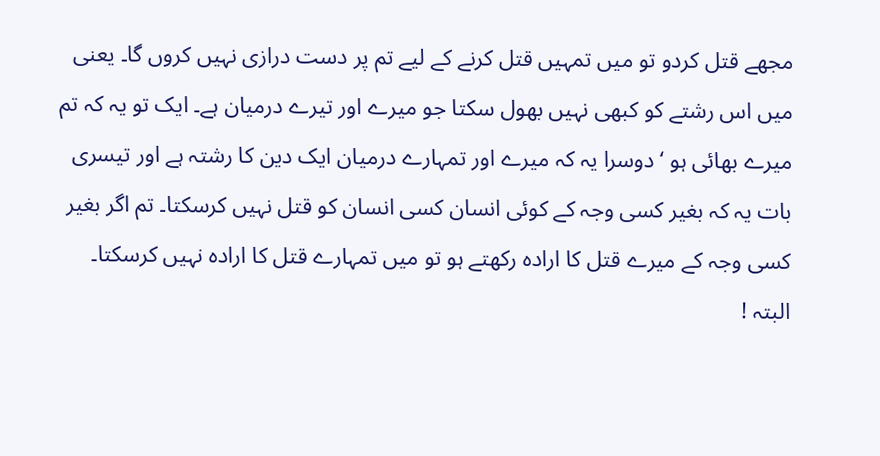مجھے قتل کردو تو میں تمہیں قتل کرنے کے لیے تم پر دست درازی نہیں کروں گا۔ یعنی میں اس رشتے کو کبھی نہیں بھول سکتا جو میرے اور تیرے درمیان ہے۔ ایک تو یہ کہ تم میرے بھائی ہو ‘ دوسرا یہ کہ میرے اور تمہارے درمیان ایک دین کا رشتہ ہے اور تیسری بات یہ کہ بغیر کسی وجہ کے کوئی انسان کسی انسان کو قتل نہیں کرسکتا۔ تم اگر بغیر کسی وجہ کے میرے قتل کا ارادہ رکھتے ہو تو میں تمہارے قتل کا ارادہ نہیں کرسکتا۔ البتہ !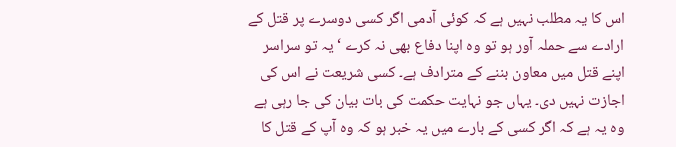اس کا یہ مطلب نہیں ہے کہ کوئی آدمی اگر کسی دوسرے پر قتل کے ارادے سے حملہ آور ہو تو وہ اپنا دفاع بھی نہ کرے ‘ یہ تو سراسر اپنے قتل میں معاون بننے کے مترادف ہے۔ کسی شریعت نے اس کی اجازت نہیں دی۔ یہاں جو نہایت حکمت کی بات بیان کی جا رہی ہے وہ یہ ہے کہ اگر کسی کے بارے میں یہ خبر ہو کہ وہ آپ کے قتل کا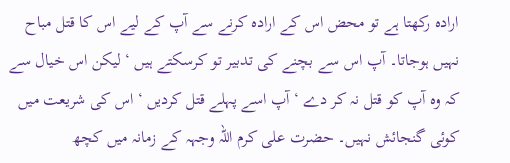ارادہ رکھتا ہے تو محض اس کے ارادہ کرنے سے آپ کے لیے اس کا قتل مباح نہیں ہوجاتا۔ آپ اس سے بچنے کی تدبیر تو کرسکتے ہیں ‘ لیکن اس خیال سے کہ وہ آپ کو قتل نہ کر دے ‘ آپ اسے پہلے قتل کردیں ‘ اس کی شریعت میں کوئی گنجائش نہیں۔ حضرت علی کرم اللہ وجہہ کے زمانہ میں کچھ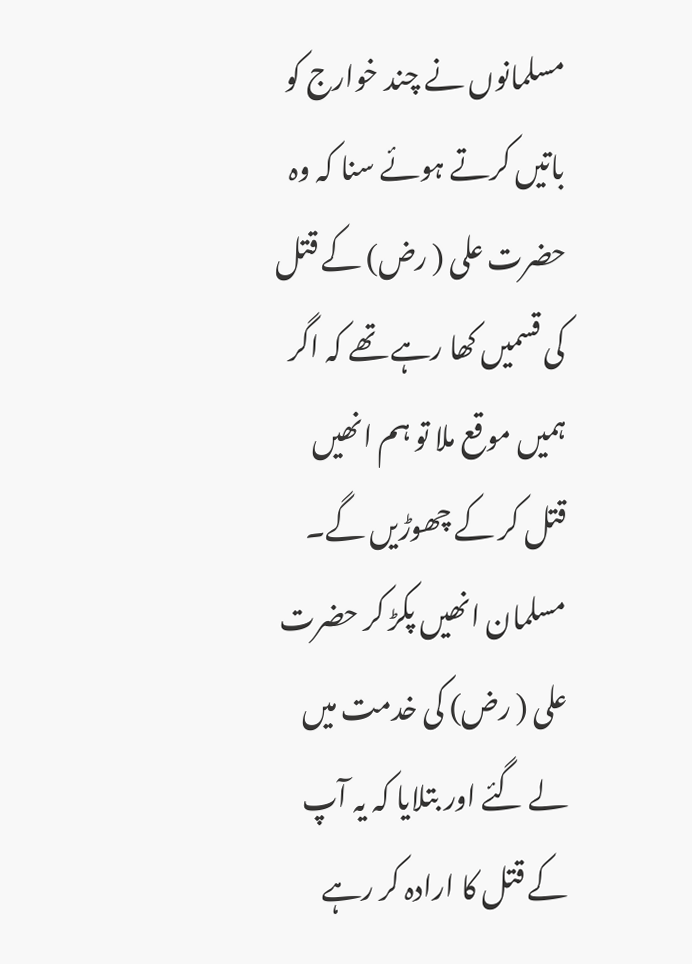مسلمانوں نے چند خوارج کو باتیں کرتے ہوئے سنا کہ وہ حضرت علی ( رض) کے قتل کی قسمیں کھا رہے تھے کہ اگر ہمیں موقع ملا تو ہم انھیں قتل کر کے چھوڑیں گے۔ مسلمان انھیں پکڑ کر حضرت علی ( رض) کی خدمت میں لے گئے اور بتلایا کہ یہ آپ کے قتل کا ارادہ کر رہے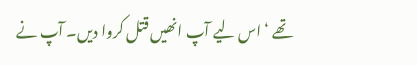تھے ‘ اس لیے آپ انھیں قتل کروا دیں۔ آپ نے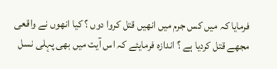فرمایا کہ میں کس جرم میں انھیں قتل کروا دوں ؟ کیا انھوں نے واقعی مجھے قتل کردیا ہے ؟ اندازہ فرمایئے کہ اس آیت میں بھی پہلی نسل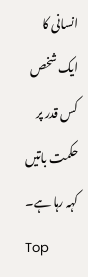انسانی کا ایک شخص کس قدر پر حکمت باتیں کہہ رہا ہے۔
Top